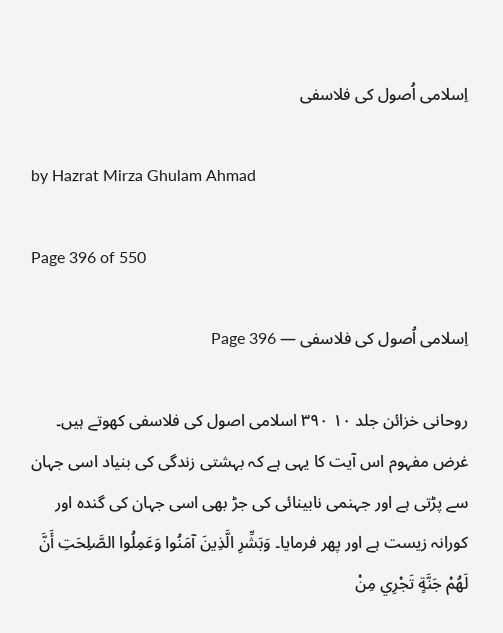اِسلامی اُصول کی فلاسفی

by Hazrat Mirza Ghulam Ahmad

Page 396 of 550

اِسلامی اُصول کی فلاسفی — Page 396

روحانی خزائن جلد ۱۰ ۳۹۰ اسلامی اصول کی فلاسفی کھوتے ہیں۔ غرض مفہوم اس آیت کا یہی ہے کہ بہشتی زندگی کی بنیاد اسی جہان سے پڑتی ہے اور جہنمی نابینائی کی جڑ بھی اسی جہان کی گندہ اور کورانہ زیست ہے اور پھر فرمایا۔ وَبَشِّرِ الَّذِينَ آمَنُوا وَعَمِلُوا الصَّلِحَتِ أَنَّ لَهُمْ جَنَّةٍ تَجْرِي مِنْ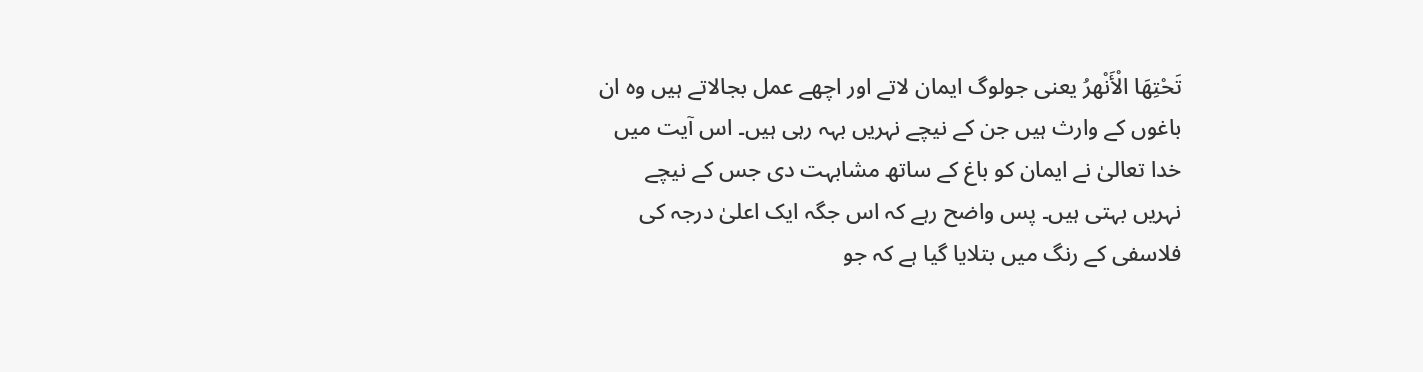تَحْتِهَا الْأَنْهرُ یعنی جولوگ ایمان لاتے اور اچھے عمل بجالاتے ہیں وہ ان باغوں کے وارث ہیں جن کے نیچے نہریں بہہ رہی ہیں۔ اس آیت میں خدا تعالیٰ نے ایمان کو باغ کے ساتھ مشابہت دی جس کے نیچے نہریں بہتی ہیں۔ پس واضح رہے کہ اس جگہ ایک اعلیٰ درجہ کی فلاسفی کے رنگ میں بتلایا گیا ہے کہ جو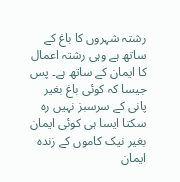رشتہ شہروں کا باغ کے ساتھ ہے وہی رشتہ اعمال کا ایمان کے ساتھ ہے۔ پس جیسا کہ کوئی باغ بغیر پانی کے سرسبز نہیں رہ سکتا ایسا ہی کوئی ایمان بغیر نیک کاموں کے زندہ ایمان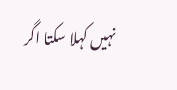نہیں کہلا سکتا اگر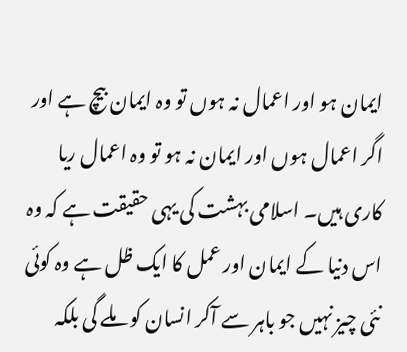ایمان ہو اور اعمال نہ ہوں تو وہ ایمان بیچ ہے اور اگر اعمال ہوں اور ایمان نہ ہو تو وہ اعمال ریا کاری ہیں۔ اسلامی بہشت کی یہی حقیقت ہے کہ وہ اس دنیا کے ایمان اور عمل کا ایک ظل ہے وہ کوئی نئی چیز نہیں جو باہر سے آکر انسان کو ملے گی بلکہ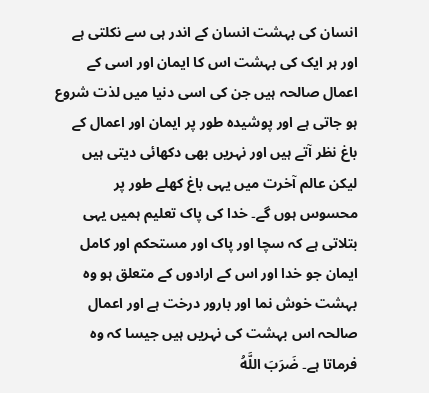انسان کی بہشت انسان کے اندر ہی سے نکلتی ہے اور ہر ایک کی بہشت اس کا ایمان اور اسی کے اعمال صالحہ ہیں جن کی اسی دنیا میں لذت شروع ہو جاتی ہے اور پوشیدہ طور پر ایمان اور اعمال کے باغ نظر آتے ہیں اور نہریں بھی دکھائی دیتی ہیں لیکن عالم آخرت میں یہی باغ کھلے طور پر محسوس ہوں گے۔ خدا کی پاک تعلیم ہمیں یہی بتلاتی ہے کہ سچا اور پاک اور مستحکم اور کامل ایمان جو خدا اور اس کے ارادوں کے متعلق ہو وہ بہشت خوش نما اور بارور درخت ہے اور اعمال صالحہ اس بہشت کی نہریں ہیں جیسا کہ وہ فرماتا ہے۔ ضَرَبَ اللَّهُ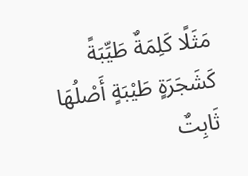مَثَلًا كَلِمَةٌ طَيِّبَةً كَشَجَرَةٍ طَيْبَةٍ أَصْلُهَا ثَابِتٌ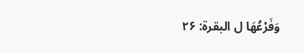وَفَرْعُهَا ل البقرة: ۲۶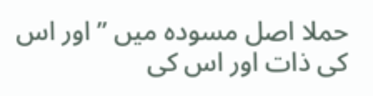حملا اصل مسودہ میں ” اور اس کی ذات اور اس کی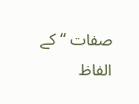صفات “ کے الفاظ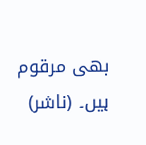بھی مرقوم ہیں۔ (ناشر)